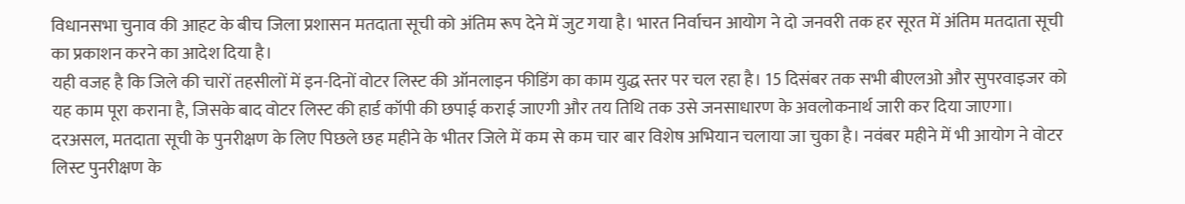विधानसभा चुनाव की आहट के बीच जिला प्रशासन मतदाता सूची को अंतिम रूप देने में जुट गया है। भारत निर्वाचन आयोग ने दो जनवरी तक हर सूरत में अंतिम मतदाता सूची का प्रकाशन करने का आदेश दिया है।
यही वजह है कि जिले की चारों तहसीलों में इन-दिनों वोटर लिस्ट की ऑनलाइन फीडिंग का काम युद्ध स्तर पर चल रहा है। 15 दिसंबर तक सभी बीएलओ और सुपरवाइजर को यह काम पूरा कराना है, जिसके बाद वोटर लिस्ट की हार्ड कॉपी की छपाई कराई जाएगी और तय तिथि तक उसे जनसाधारण के अवलोकनार्थ जारी कर दिया जाएगा।
दरअसल, मतदाता सूची के पुनरीक्षण के लिए पिछले छह महीने के भीतर जिले में कम से कम चार बार विशेष अभियान चलाया जा चुका है। नवंबर महीने में भी आयोग ने वोटर लिस्ट पुनरीक्षण के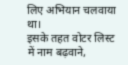लिए अभियान चलवाया था।
इसके तहत वोटर लिस्ट में नाम बढ़वाने,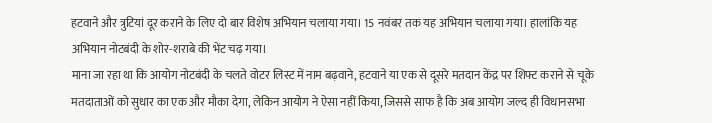हटवाने और त्रुटियां दूर कराने के लिए दो बार विशेष अभियान चलाया गया। 15 नवंबर तक यह अभियान चलाया गया। हालांकि यह अभियान नोटबंदी के शोर-शराबे की भेंट चढ़ गया।
माना जा रहा था कि आयोग नोटबंदी के चलते वोटर लिस्ट में नाम बढ़वाने, हटवाने या एक से दूसरे मतदान केंद्र पर शिफ्ट कराने से चूके मतदाताओं को सुधार का एक और मौका देगा, लेकिन आयोग ने ऐसा नहीं किया, जिससे साफ है कि अब आयोग जल्द ही विधानसभा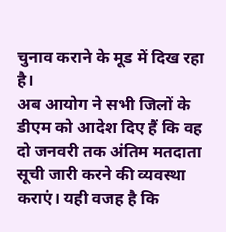चुनाव कराने के मूड में दिख रहा है।
अब आयोग ने सभी जिलों के डीएम को आदेश दिए हैं कि वह दो जनवरी तक अंतिम मतदाता सूची जारी करने की व्यवस्था कराएं। यही वजह है कि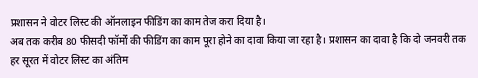प्रशासन ने वोटर लिस्ट की ऑनलाइन फीडिंग का काम तेज करा दिया है।
अब तक करीब 80 फीसदी फॉर्मों की फीडिंग का काम पूरा होने का दावा किया जा रहा है। प्रशासन का दावा है कि दो जनवरी तक हर सूरत में वोटर लिस्ट का अंतिम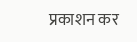प्रकाशन कर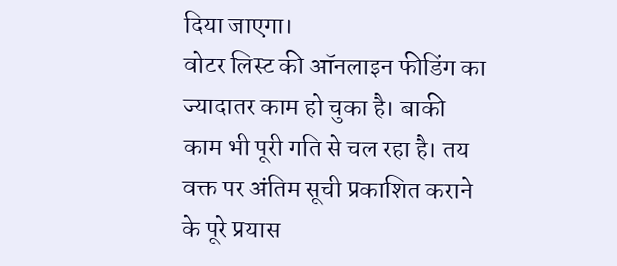दिया जाएगा।
वोटर लिस्ट की ऑनलाइन फीडिंग का ज्यादातर काम हो चुका है। बाकी काम भी पूरी गति से चल रहा है। तय वक्त पर अंतिम सूची प्रकाशित कराने के पूरे प्रयास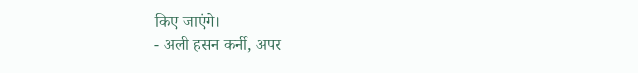किए जाएंगे।
- अली हसन कर्नी, अपर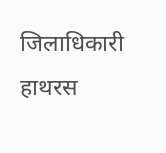जिलाधिकारी हाथरस